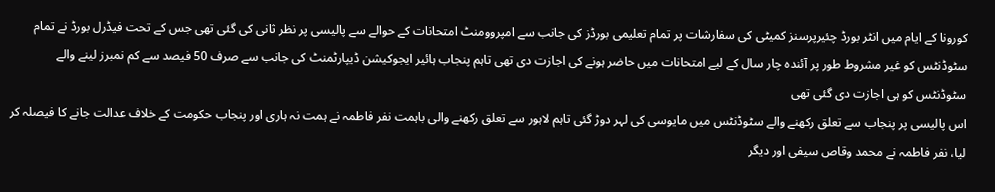کورونا کے ایام میں انٹر بورڈ چئیرپرسنز کمیٹی کی سفارشات پر تمام تعلیمی بورڈز کی جانب سے امپروومنٹ امتحانات کے حوالے سے پالیسی پر نظر ثانی کی گئی تھی جس کے تحت فیڈرل بورڈ نے تمام سٹوڈنٹس کو غیر مشروط طور پر آئندہ چار سال کے لیے امتحانات میں حاضر ہونے کی اجازت دی تھی تاہم پنجاب ہائیر ایجوکیشن ڈیپارٹمنٹ کی جانب سے صرف 50 فیصد سے کم نمبرز لینے والے سٹوڈنٹس کو ہی اجازت دی گئی تھی
اس پالیسی پر پنجاب سے تعلق رکھنے والے سٹوڈنٹس میں مایوسی کی لہر دوڑ گئی تاہم لاہور سے تعلق رکھنے والی باہمت نفر فاطمہ نے ہمت نہ ہاری اور پنجاب حکومت کے خلاف عدالت جانے کا فیصلہ کر لیا، نفر فاطمہ نے محمد وقاص سیفی اور دیگر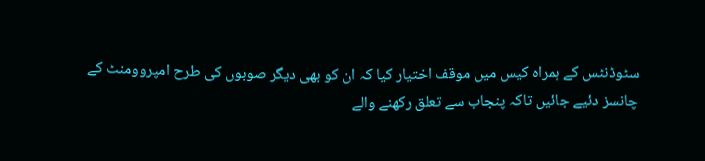سٹوڈنٹس کے ہمراہ کیس میں موقف اختیار کیا کہ ان کو بھی دیگر صوبوں کی طرح امپروومنٹ کے چانسز دئیے جائیں تاکہ پنجاب سے تعلق رکھنے والے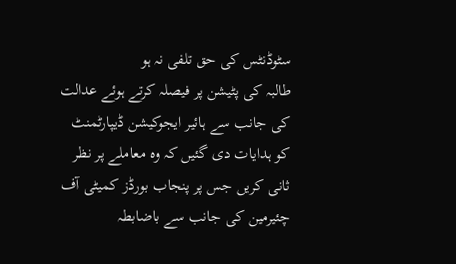سٹوڈنٹس کی حق تلفی نہ ہو
طالبہ کی پٹیشن پر فیصلہ کرتے ہوئے عدالت کی جانب سے ہائیر ایجوکیشن ڈیپارٹمنٹ کو ہدایات دی گئیں کہ وہ معاملے پر نظر ثانی کریں جس پر پنجاب بورڈز کمیٹی آف چئیرمین کی جانب سے باضابطہ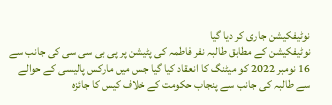نوٹیفکیشن جاری کر دیا گیا
نوٹیفکیشن کے مطابق طالبہ نفر فاطمہ کی پٹیشن پر پی بی سی سی کی جانب سے 16 نومبر 2022 کو میٹنگ کا انعقاد کیا گیا جس میں مارکس پالیسی کے حوالے سے طالبہ کی جانب سے پنجاب حکومت کے خلاف کیس کا جائزہ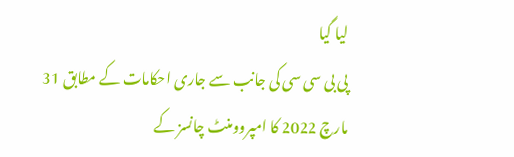لیا گیا
پی بی سی سی کی جانب سے جاری احکامات کے مطابق 31 مارچ 2022 کا امپروومنٹ چانسز کے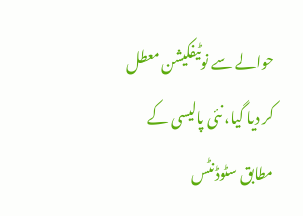حوالے سے نوٹیفکیشن معطل کر دیا گیا، نئی پالیسی کے مطابق سٹوڈنٹس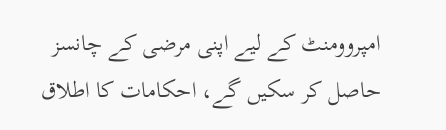امپروومنٹ کے لیے اپنی مرضی کے چانسز حاصل کر سکیں گے، احکامات کا اطلاق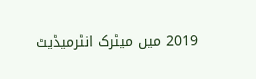2019 میں میٹرک انٹرمیڈیٹ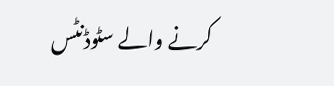کرنے والے سٹوڈنٹس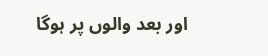اور بعد والوں پر ہوگا